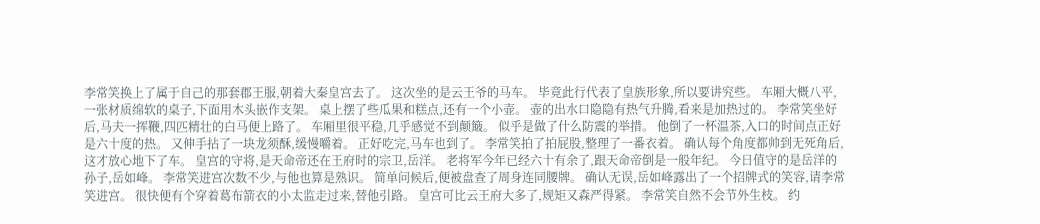李常笑换上了属于自己的那套郡王服,朝着大秦皇宫去了。 这次坐的是云王爷的马车。 毕竟此行代表了皇族形象,所以要讲究些。 车厢大概八平,一张材质绵软的桌子,下面用木头嵌作支架。 桌上摆了些瓜果和糕点,还有一个小壶。 壶的出水口隐隐有热气升腾,看来是加热过的。 李常笑坐好后,马夫一挥鞭,四匹精壮的白马便上路了。 车厢里很平稳,几乎感觉不到颠簸。 似乎是做了什么防震的举措。 他倒了一杯温茶,入口的时间点正好是六十度的热。 又伸手拈了一块龙须酥,缓慢嚼着。 正好吃完,马车也到了。 李常笑拍了拍屁股,整理了一番衣着。 确认每个角度都帅到无死角后,这才放心地下了车。 皇宫的守将,是天命帝还在王府时的宗卫,岳洋。 老将军今年已经六十有余了,跟天命帝倒是一般年纪。 今日值守的是岳洋的孙子,岳如峰。 李常笑进宫次数不少,与他也算是熟识。 简单问候后,便被盘查了周身连同腰牌。 确认无误,岳如峰露出了一个招牌式的笑容,请李常笑进宫。 很快便有个穿着葛布箭衣的小太监走过来,替他引路。 皇宫可比云王府大多了,规矩又森严得紧。 李常笑自然不会节外生枝。 约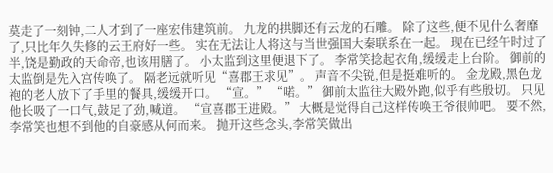莫走了一刻钟,二人才到了一座宏伟建筑前。 九龙的拱脚还有云龙的石雕。 除了这些,便不见什么奢靡了,只比年久失修的云王府好一些。 实在无法让人将这与当世强国大秦联系在一起。 现在已经午时过了半,饶是勤政的天命帝,也该用膳了。 小太监到这里便退下了。 李常笑捻起衣角,缓缓走上台阶。 御前的太监倒是先入宫传唤了。 隔老远就听见“喜郡王求见”。 声音不尖锐,但是挺难听的。 金龙殿,黑色龙袍的老人放下了手里的餐具,缓缓开口。 “宣。” “喏。” 御前太监往大殿外跑,似乎有些殷切。 只见他长吸了一口气,鼓足了劲,喊道。 “宣喜郡王进殿。” 大概是觉得自己这样传唤王爷很帅吧。 要不然,李常笑也想不到他的自豪感从何而来。 抛开这些念头,李常笑做出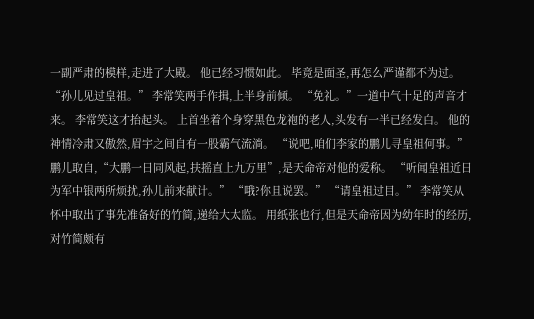一副严肃的模样,走进了大殿。 他已经习惯如此。 毕竟是面圣,再怎么严谨都不为过。 “孙儿见过皇祖。” 李常笑两手作揖,上半身前倾。 “免礼。”一道中气十足的声音才来。 李常笑这才抬起头。 上首坐着个身穿黑色龙袍的老人,头发有一半已经发白。 他的神情冷肃又傲然,眉宇之间自有一股霸气流淌。 “说吧,咱们李家的鹏儿寻皇祖何事。” 鹏儿取自,“大鹏一日同风起,扶摇直上九万里”,是天命帝对他的爱称。 “听闻皇祖近日为军中银两所烦扰,孙儿前来献计。” “哦?你且说罢。” “请皇祖过目。” 李常笑从怀中取出了事先准备好的竹简,递给大太监。 用纸张也行,但是天命帝因为幼年时的经历,对竹简颇有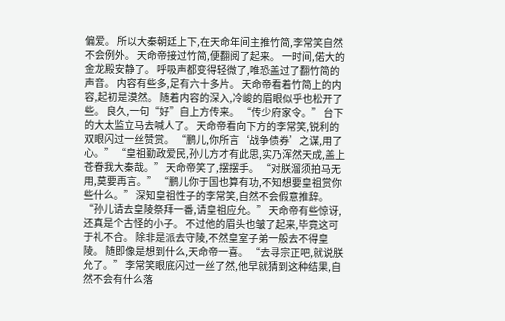偏爱。 所以大秦朝廷上下,在天命年间主推竹简,李常笑自然不会例外。 天命帝接过竹简,便翻阅了起来。 一时间,偌大的金龙殿安静了。 呼吸声都变得轻微了,唯恐盖过了翻竹简的声音。 内容有些多,足有六十多片。 天命帝看着竹简上的内容,起初是漠然。 随着内容的深入,冷峻的眉眼似乎也松开了些。 良久,一句“好”自上方传来。 “传少府家令。” 台下的大太监立马去喊人了。 天命帝看向下方的李常笑,锐利的双眼闪过一丝赞赏。 “鹏儿,你所言‘战争债券’之谋,用了心。” “皇祖勤政爱民,孙儿方才有此思,实乃浑然天成,盖上苍眷我大秦哉。” 天命帝笑了,摆摆手。 “对朕溜须拍马无用,莫要再言。” “鹏儿你于国也算有功,不知想要皇祖赏你些什么。” 深知皇祖性子的李常笑,自然不会假意推辞。 “孙儿请去皇陵祭拜一番,请皇祖应允。” 天命帝有些惊讶,还真是个古怪的小子。 不过他的眉头也皱了起来,毕竟这可于礼不合。 除非是派去守陵,不然皇室子弟一般去不得皇陵。 随即像是想到什么,天命帝一喜。 “去寻宗正吧,就说朕允了。” 李常笑眼底闪过一丝了然,他早就猜到这种结果,自然不会有什么落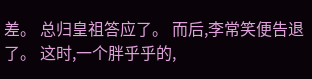差。 总归皇祖答应了。 而后,李常笑便告退了。 这时,一个胖乎乎的,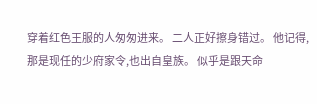穿着红色王服的人匆匆进来。 二人正好擦身错过。 他记得,那是现任的少府家令,也出自皇族。 似乎是跟天命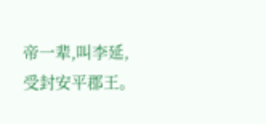帝一辈,叫李延,受封安平郡王。